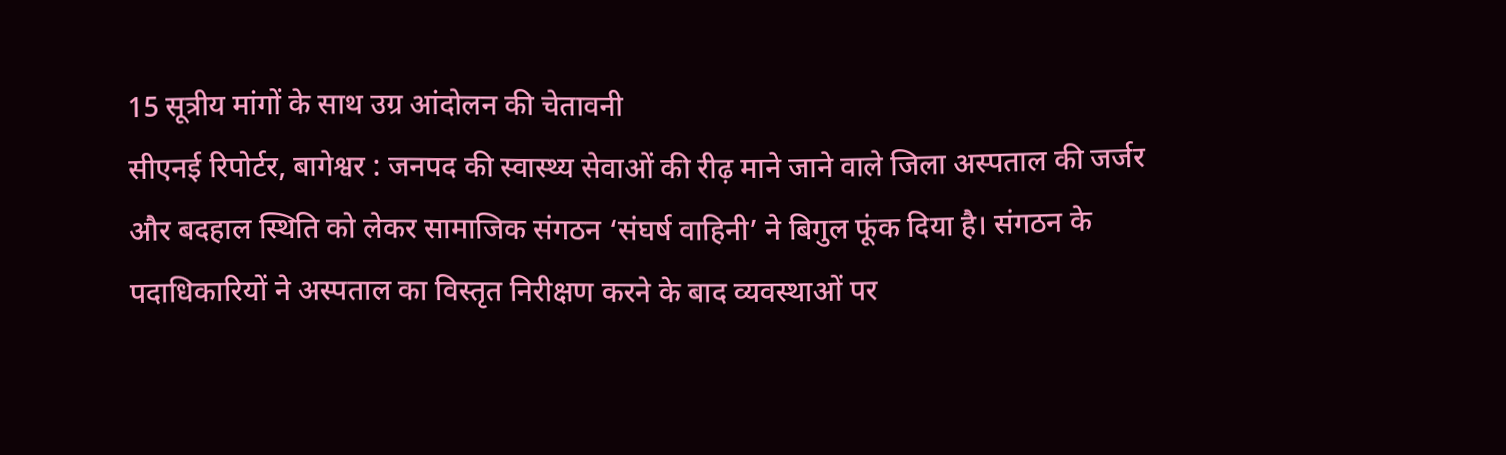15 सूत्रीय मांगों के साथ उग्र आंदोलन की चेतावनी
सीएनई रिपोर्टर, बागेश्वर : जनपद की स्वास्थ्य सेवाओं की रीढ़ माने जाने वाले जिला अस्पताल की जर्जर और बदहाल स्थिति को लेकर सामाजिक संगठन ‘संघर्ष वाहिनी’ ने बिगुल फूंक दिया है। संगठन के पदाधिकारियों ने अस्पताल का विस्तृत निरीक्षण करने के बाद व्यवस्थाओं पर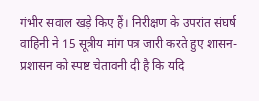गंभीर सवाल खड़े किए हैं। निरीक्षण के उपरांत संघर्ष वाहिनी ने 15 सूत्रीय मांग पत्र जारी करते हुए शासन-प्रशासन को स्पष्ट चेतावनी दी है कि यदि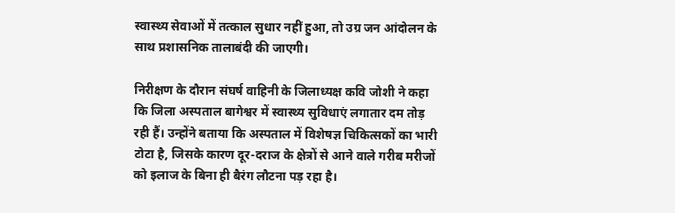स्वास्थ्य सेवाओं में तत्काल सुधार नहीं हुआ, तो उग्र जन आंदोलन के साथ प्रशासनिक तालाबंदी की जाएगी।

निरीक्षण के दौरान संघर्ष वाहिनी के जिलाध्यक्ष कवि जोशी ने कहा कि जिला अस्पताल बागेश्वर में स्वास्थ्य सुविधाएं लगातार दम तोड़ रही हैं। उन्होंने बताया कि अस्पताल में विशेषज्ञ चिकित्सकों का भारी टोटा है, जिसके कारण दूर-दराज के क्षेत्रों से आने वाले गरीब मरीजों को इलाज के बिना ही बैरंग लौटना पड़ रहा है।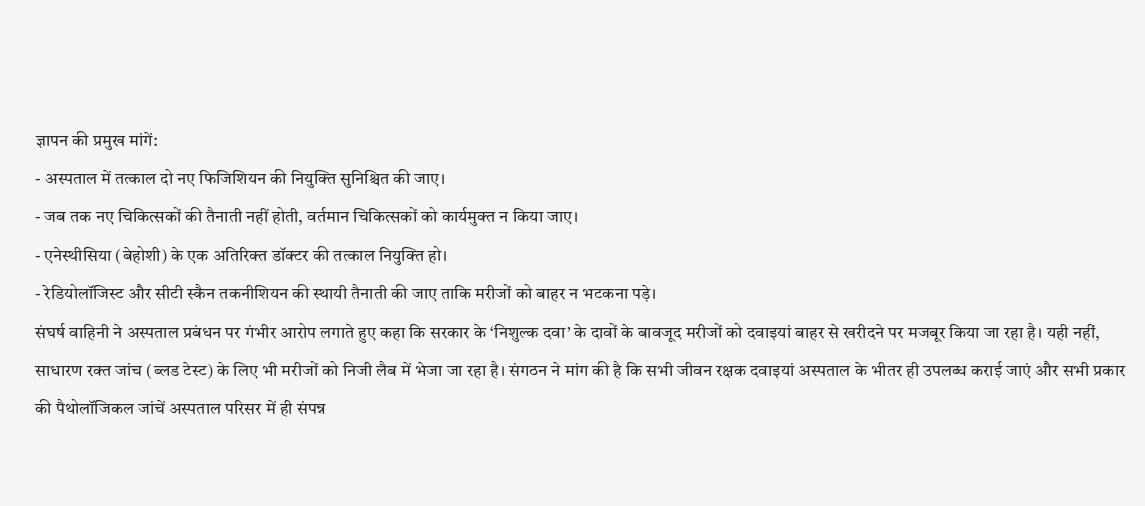ज्ञापन की प्रमुख मांगें:
- अस्पताल में तत्काल दो नए फिजिशियन की नियुक्ति सुनिश्चित की जाए।
- जब तक नए चिकित्सकों की तैनाती नहीं होती, वर्तमान चिकित्सकों को कार्यमुक्त न किया जाए।
- एनेस्थीसिया (बेहोशी) के एक अतिरिक्त डॉक्टर की तत्काल नियुक्ति हो।
- रेडियोलॉजिस्ट और सीटी स्कैन तकनीशियन की स्थायी तैनाती की जाए ताकि मरीजों को बाहर न भटकना पड़े।
संघर्ष वाहिनी ने अस्पताल प्रबंधन पर गंभीर आरोप लगाते हुए कहा कि सरकार के ‘निशुल्क दवा’ के दावों के बावजूद मरीजों को दवाइयां बाहर से खरीदने पर मजबूर किया जा रहा है। यही नहीं, साधारण रक्त जांच (ब्लड टेस्ट) के लिए भी मरीजों को निजी लैब में भेजा जा रहा है। संगठन ने मांग की है कि सभी जीवन रक्षक दवाइयां अस्पताल के भीतर ही उपलब्ध कराई जाएं और सभी प्रकार की पैथोलॉजिकल जांचें अस्पताल परिसर में ही संपन्न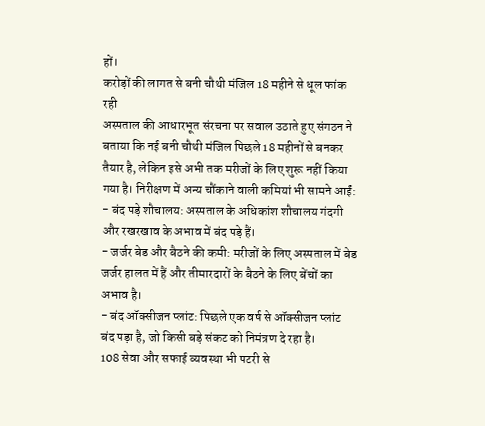हों।
करोड़ों की लागत से बनी चौथी मंजिल 18 महीने से धूल फांक रही
अस्पताल की आधारभूत संरचना पर सवाल उठाते हुए संगठन ने बताया कि नई बनी चौथी मंजिल पिछले 18 महीनों से बनकर तैयार है, लेकिन इसे अभी तक मरीजों के लिए शुरू नहीं किया गया है। निरीक्षण में अन्य चौंकाने वाली कमियां भी सामने आईं:
- बंद पड़े शौचालय: अस्पताल के अधिकांश शौचालय गंदगी और रखरखाव के अभाव में बंद पड़े हैं।
- जर्जर बेड और बैठने की कमी: मरीजों के लिए अस्पताल में बेड जर्जर हालत में हैं और तीमारदारों के बैठने के लिए बेंचों का अभाव है।
- बंद ऑक्सीजन प्लांट: पिछले एक वर्ष से ऑक्सीजन प्लांट बंद पड़ा है, जो किसी बड़े संकट को निमंत्रण दे रहा है।
108 सेवा और सफाई व्यवस्था भी पटरी से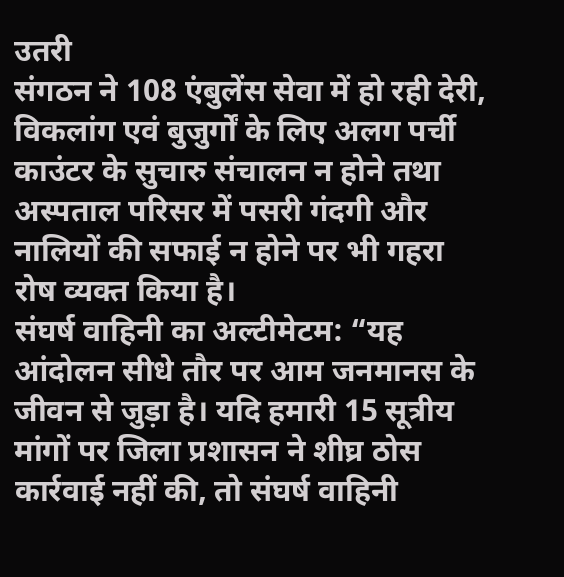उतरी
संगठन ने 108 एंबुलेंस सेवा में हो रही देरी, विकलांग एवं बुजुर्गों के लिए अलग पर्ची काउंटर के सुचारु संचालन न होने तथा अस्पताल परिसर में पसरी गंदगी और नालियों की सफाई न होने पर भी गहरा रोष व्यक्त किया है।
संघर्ष वाहिनी का अल्टीमेटम: “यह आंदोलन सीधे तौर पर आम जनमानस के जीवन से जुड़ा है। यदि हमारी 15 सूत्रीय मांगों पर जिला प्रशासन ने शीघ्र ठोस कार्रवाई नहीं की, तो संघर्ष वाहिनी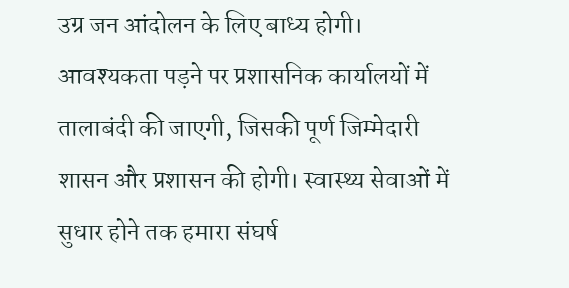उग्र जन आंदोलन के लिए बाध्य होगी। आवश्यकता पड़ने पर प्रशासनिक कार्यालयों में तालाबंदी की जाएगी, जिसकी पूर्ण जिम्मेदारी शासन और प्रशासन की होगी। स्वास्थ्य सेवाओं में सुधार होने तक हमारा संघर्ष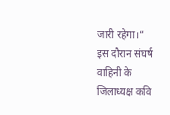जारी रहेगा।”
इस दौरान संघर्ष वाहिनी के जिलाध्यक्ष कवि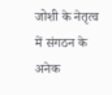जोशी के नेतृत्व में संगठन के अनेक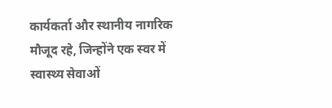कार्यकर्ता और स्थानीय नागरिक मौजूद रहे, जिन्होंने एक स्वर में स्वास्थ्य सेवाओं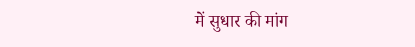में सुधार की मांग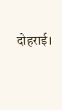दोहराई।